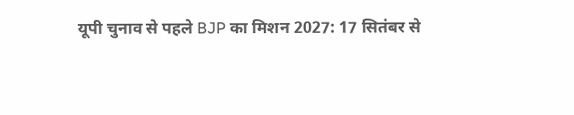यूपी चुनाव से पहले BJP का मिशन 2027: 17 सितंबर से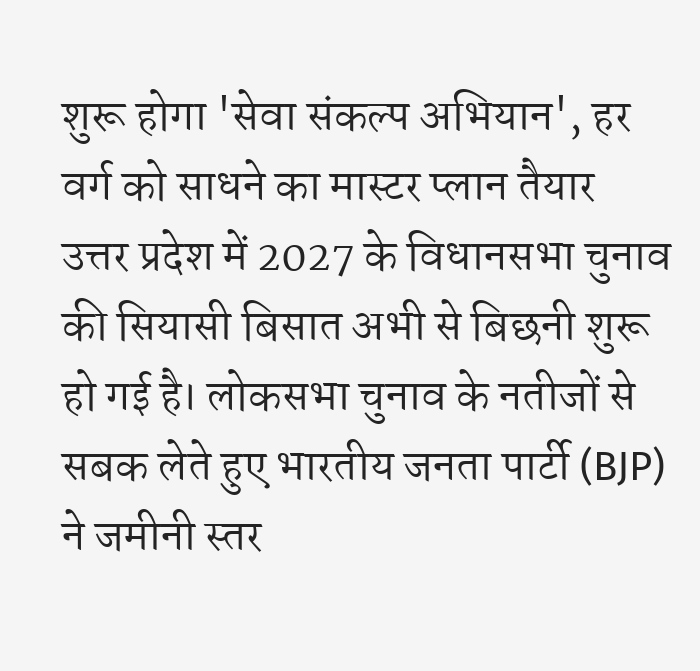शुरू होगा 'सेवा संकल्प अभियान', हर वर्ग को साधने का मास्टर प्लान तैयार
उत्तर प्रदेश में 2027 के विधानसभा चुनाव की सियासी बिसात अभी से बिछनी शुरू हो गई है। लोकसभा चुनाव के नतीजों से सबक लेते हुए भारतीय जनता पार्टी (BJP) ने जमीनी स्तर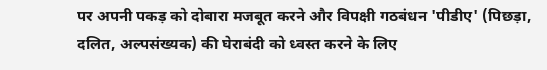पर अपनी पकड़ को दोबारा मजबूत करने और विपक्षी गठबंधन 'पीडीए' (पिछड़ा, दलित, अल्पसंख्यक) की घेराबंदी को ध्वस्त करने के लिए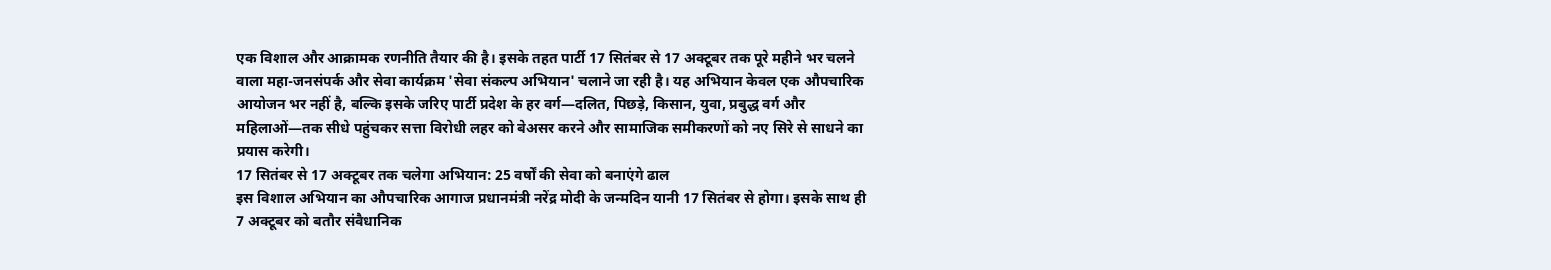एक विशाल और आक्रामक रणनीति तैयार की है। इसके तहत पार्टी 17 सितंबर से 17 अक्टूबर तक पूरे महीने भर चलने वाला महा-जनसंपर्क और सेवा कार्यक्रम 'सेवा संकल्प अभियान' चलाने जा रही है। यह अभियान केवल एक औपचारिक आयोजन भर नहीं है, बल्कि इसके जरिए पार्टी प्रदेश के हर वर्ग—दलित, पिछड़े, किसान, युवा, प्रबुद्ध वर्ग और महिलाओं—तक सीधे पहुंचकर सत्ता विरोधी लहर को बेअसर करने और सामाजिक समीकरणों को नए सिरे से साधने का प्रयास करेगी।
17 सितंबर से 17 अक्टूबर तक चलेगा अभियान: 25 वर्षों की सेवा को बनाएंगे ढाल
इस विशाल अभियान का औपचारिक आगाज प्रधानमंत्री नरेंद्र मोदी के जन्मदिन यानी 17 सितंबर से होगा। इसके साथ ही 7 अक्टूबर को बतौर संवैधानिक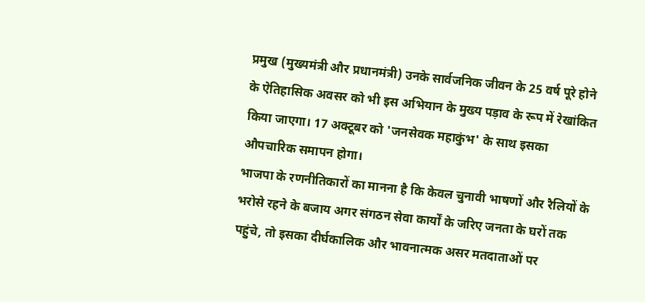प्रमुख (मुख्यमंत्री और प्रधानमंत्री) उनके सार्वजनिक जीवन के 25 वर्ष पूरे होने के ऐतिहासिक अवसर को भी इस अभियान के मुख्य पड़ाव के रूप में रेखांकित किया जाएगा। 17 अक्टूबर को 'जनसेवक महाकुंभ' के साथ इसका औपचारिक समापन होगा।
भाजपा के रणनीतिकारों का मानना है कि केवल चुनावी भाषणों और रैलियों के भरोसे रहने के बजाय अगर संगठन सेवा कार्यों के जरिए जनता के घरों तक पहुंचे, तो इसका दीर्घकालिक और भावनात्मक असर मतदाताओं पर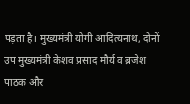पड़ता है। मुख्यमंत्री योगी आदित्यनाथ, दोनों उप मुख्यमंत्री केशव प्रसाद मौर्य व ब्रजेश पाठक और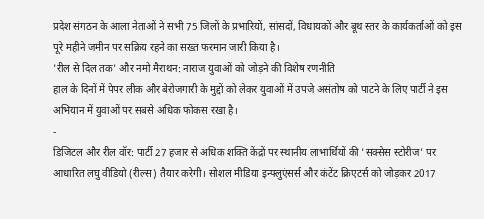प्रदेश संगठन के आला नेताओं ने सभी 75 जिलों के प्रभारियों, सांसदों, विधायकों और बूथ स्तर के कार्यकर्ताओं को इस पूरे महीने जमीन पर सक्रिय रहने का सख्त फरमान जारी किया है।
'रील से दिल तक' और नमो मैराथन: नाराज युवाओं को जोड़ने की विशेष रणनीति
हाल के दिनों में पेपर लीक और बेरोजगारी के मुद्दों को लेकर युवाओं में उपजे असंतोष को पाटने के लिए पार्टी ने इस अभियान में युवाओं पर सबसे अधिक फोकस रखा है।
-
डिजिटल और रील वॉर: पार्टी 27 हजार से अधिक शक्ति केंद्रों पर स्थानीय लाभार्थियों की 'सक्सेस स्टोरीज' पर आधारित लघु वीडियो (रील्स) तैयार करेगी। सोशल मीडिया इन्फ्लुएंसर्स और कंटेंट क्रिएटर्स को जोड़कर 2017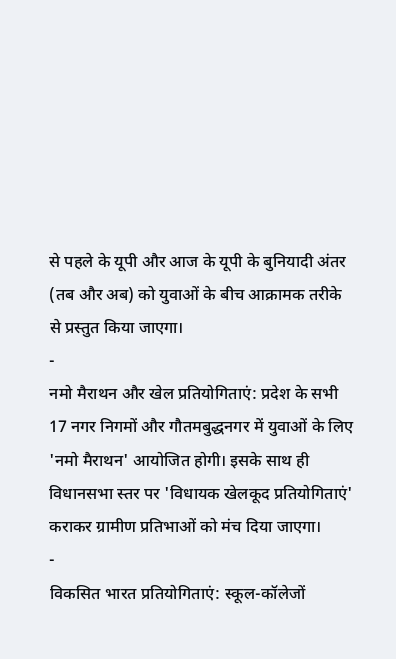से पहले के यूपी और आज के यूपी के बुनियादी अंतर (तब और अब) को युवाओं के बीच आक्रामक तरीके से प्रस्तुत किया जाएगा।
-
नमो मैराथन और खेल प्रतियोगिताएं: प्रदेश के सभी 17 नगर निगमों और गौतमबुद्धनगर में युवाओं के लिए 'नमो मैराथन' आयोजित होगी। इसके साथ ही विधानसभा स्तर पर 'विधायक खेलकूद प्रतियोगिताएं' कराकर ग्रामीण प्रतिभाओं को मंच दिया जाएगा।
-
विकसित भारत प्रतियोगिताएं: स्कूल-कॉलेजों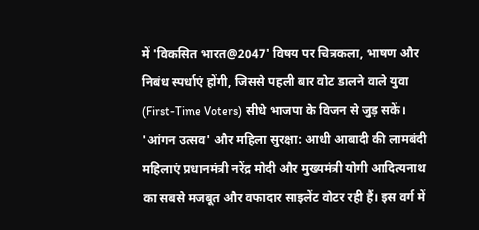में 'विकसित भारत@2047' विषय पर चित्रकला, भाषण और निबंध स्पर्धाएं होंगी, जिससे पहली बार वोट डालने वाले युवा (First-Time Voters) सीधे भाजपा के विजन से जुड़ सकें।
'आंगन उत्सव' और महिला सुरक्षा: आधी आबादी की लामबंदी
महिलाएं प्रधानमंत्री नरेंद्र मोदी और मुख्यमंत्री योगी आदित्यनाथ का सबसे मजबूत और वफादार साइलेंट वोटर रही हैं। इस वर्ग में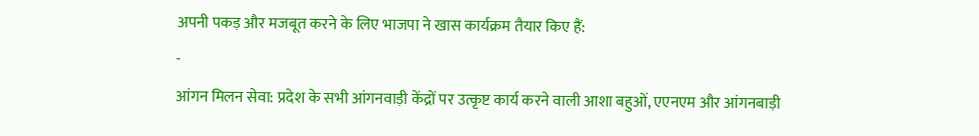अपनी पकड़ और मजबूत करने के लिए भाजपा ने खास कार्यक्रम तैयार किए हैं:
-
आंगन मिलन सेवा: प्रदेश के सभी आंगनवाड़ी केंद्रों पर उत्कृष्ट कार्य करने वाली आशा बहुओं, एएनएम और आंगनबाड़ी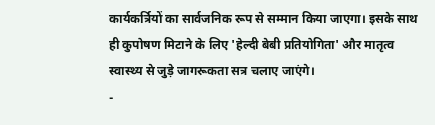कार्यकर्त्रियों का सार्वजनिक रूप से सम्मान किया जाएगा। इसके साथ ही कुपोषण मिटाने के लिए 'हेल्दी बेबी प्रतियोगिता' और मातृत्व स्वास्थ्य से जुड़े जागरूकता सत्र चलाए जाएंगे।
-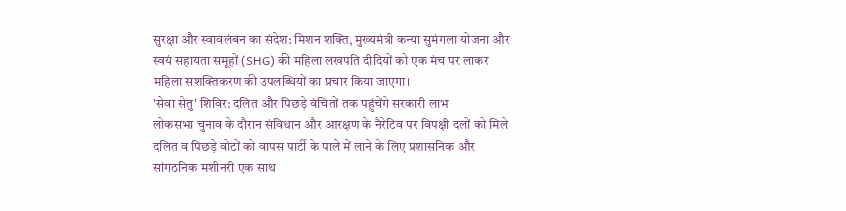सुरक्षा और स्वावलंबन का संदेश: मिशन शक्ति, मुख्यमंत्री कन्या सुमंगला योजना और स्वयं सहायता समूहों (SHG) की महिला लखपति दीदियों को एक मंच पर लाकर महिला सशक्तिकरण की उपलब्धियों का प्रचार किया जाएगा।
'सेवा सेतु' शिविर: दलित और पिछड़े वंचितों तक पहुंचेंगे सरकारी लाभ
लोकसभा चुनाव के दौरान संविधान और आरक्षण के नैरेटिव पर विपक्षी दलों को मिले दलित व पिछड़े वोटों को वापस पार्टी के पाले में लाने के लिए प्रशासनिक और सांगठनिक मशीनरी एक साथ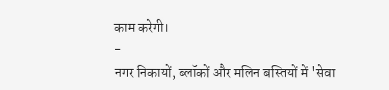काम करेगी।
-
नगर निकायों, ब्लॉकों और मलिन बस्तियों में 'सेवा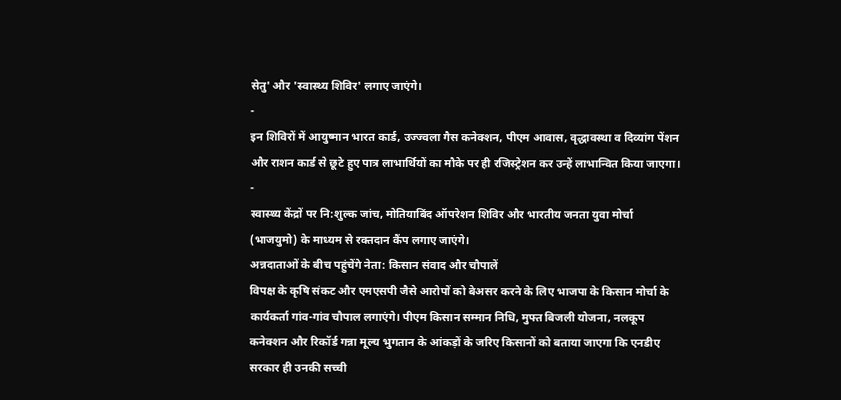सेतु' और 'स्वास्थ्य शिविर' लगाए जाएंगे।
-
इन शिविरों में आयुष्मान भारत कार्ड, उज्ज्वला गैस कनेक्शन, पीएम आवास, वृद्धावस्था व दिव्यांग पेंशन और राशन कार्ड से छूटे हुए पात्र लाभार्थियों का मौके पर ही रजिस्ट्रेशन कर उन्हें लाभान्वित किया जाएगा।
-
स्वास्थ्य केंद्रों पर नि:शुल्क जांच, मोतियाबिंद ऑपरेशन शिविर और भारतीय जनता युवा मोर्चा (भाजयुमो) के माध्यम से रक्तदान कैंप लगाए जाएंगे।
अन्नदाताओं के बीच पहुंचेंगे नेता: किसान संवाद और चौपालें
विपक्ष के कृषि संकट और एमएसपी जैसे आरोपों को बेअसर करने के लिए भाजपा के किसान मोर्चा के कार्यकर्ता गांव-गांव चौपाल लगाएंगे। पीएम किसान सम्मान निधि, मुफ्त बिजली योजना, नलकूप कनेक्शन और रिकॉर्ड गन्ना मूल्य भुगतान के आंकड़ों के जरिए किसानों को बताया जाएगा कि एनडीए सरकार ही उनकी सच्ची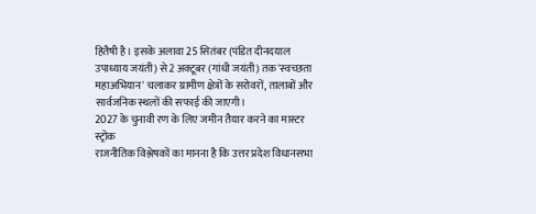हितैषी है। इसके अलावा 25 सितंबर (पंडित दीनदयाल उपाध्याय जयंती) से 2 अक्टूबर (गांधी जयंती) तक 'स्वच्छता महाअभियान' चलाकर ग्रामीण क्षेत्रों के सरोवरों, तालाबों और सार्वजनिक स्थलों की सफाई की जाएगी।
2027 के चुनावी रण के लिए जमीन तैयार करने का मास्टर स्ट्रोक
राजनीतिक विश्लेषकों का मानना है कि उत्तर प्रदेश विधानसभा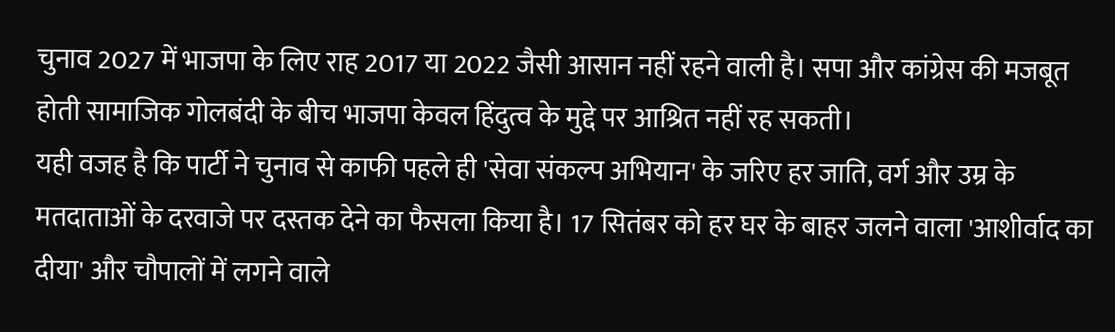चुनाव 2027 में भाजपा के लिए राह 2017 या 2022 जैसी आसान नहीं रहने वाली है। सपा और कांग्रेस की मजबूत होती सामाजिक गोलबंदी के बीच भाजपा केवल हिंदुत्व के मुद्दे पर आश्रित नहीं रह सकती।
यही वजह है कि पार्टी ने चुनाव से काफी पहले ही 'सेवा संकल्प अभियान' के जरिए हर जाति, वर्ग और उम्र के मतदाताओं के दरवाजे पर दस्तक देने का फैसला किया है। 17 सितंबर को हर घर के बाहर जलने वाला 'आशीर्वाद का दीया' और चौपालों में लगने वाले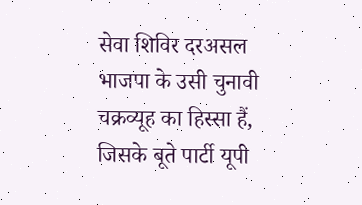सेवा शिविर दरअसल भाजपा के उसी चुनावी चक्रव्यूह का हिस्सा हैं, जिसके बूते पार्टी यूपी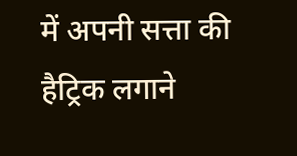में अपनी सत्ता की हैट्रिक लगाने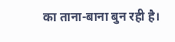का ताना-बाना बुन रही है।